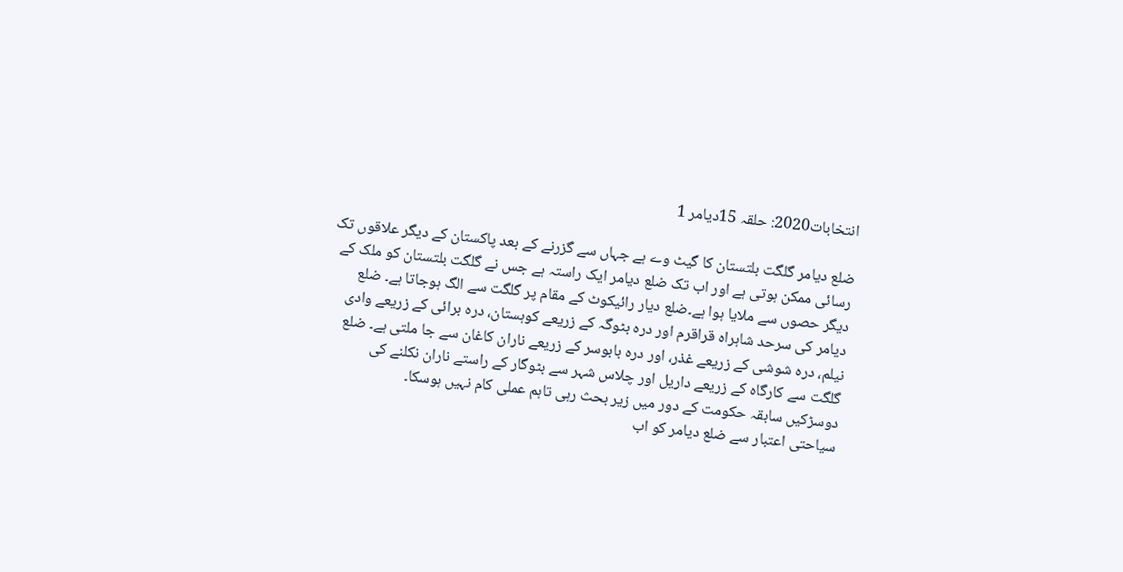انتخابات2020: حلقہ 15دیامر 1

ضلع دیامر گلگت بلتستان کا گیٹ وے ہے جہاں سے گزرنے کے بعد پاکستان کے دیگر علاقوں تک رسائی ممکن ہوتی ہے اور اب تک ضلع دیامر ایک راستہ ہے جس نے گلگت بلتستان کو ملک کے دیگر حصوں سے ملایا ہوا ہے۔ضلع دیار رائیکوٹ کے مقام پر گلگت سے الگ ہوجاتا ہے۔ ضلع دیامر کی سرحد شاہراہ قراقرم اور درہ بٹوگہ کے زریعے کوہستان، درہ برائی کے زریعے وادی نیلم، درہ شوشی کے زریعے غذر، اور درہ بابوسر کے زریعے ناران کاغان سے جا ملتی ہے۔ ضلع گلگت سے کارگاہ کے زریعے داریل اور چلاس شہر سے بٹوگار کے راستے ناران نکلنے کی دوسڑکیں سابقہ حکومت کے دور میں زیر بحث رہی تاہم عملی کام نہیں ہوسکا۔
سیاحتی اعتبار سے ضلع دیامر کو اب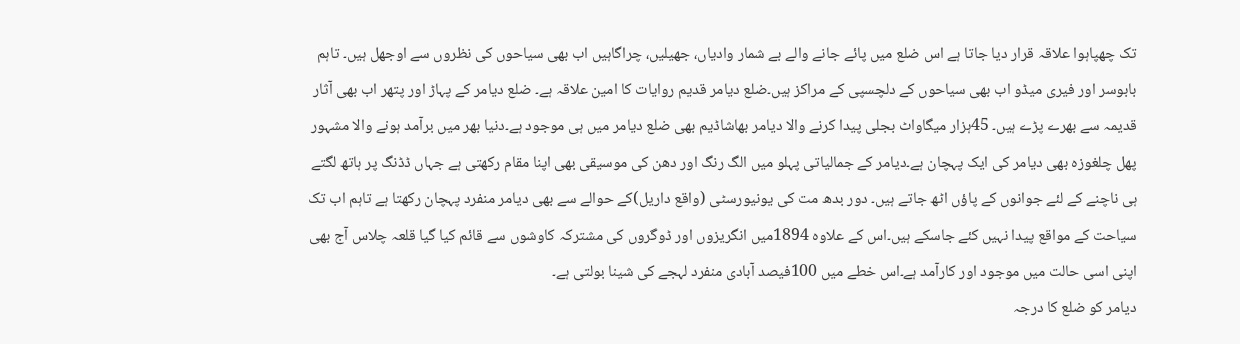تک چھپاہوا علاقہ قرار دیا جاتا ہے اس ضلع میں پائے جانے والے بے شمار وادیاں، جھیلیں، چراگاہیں اب بھی سیاحوں کی نظروں سے اوجھل ہیں۔ تاہم بابوسر اور فیری میڈو اب بھی سیاحوں کے دلچسپی کے مراکز ہیں۔ضلع دیامر قدیم روایات کا امین علاقہ ہے۔ ضلع دیامر کے پہاڑ اور پتھر اب بھی آثار قدیمہ سے بھرے پڑے ہیں۔ 45ہزار میگاواٹ بجلی پیدا کرنے والا دیامر بھاشاڈیم بھی ضلع دیامر میں ہی موجود ہے۔دنیا بھر میں برآمد ہونے والا مشہور پھل چلغوزہ بھی دیامر کی ایک پہچان ہے۔دیامر کے جمالیاتی پہلو میں الگ رنگ اور دھن کی موسیقی بھی اپنا مقام رکھتی ہے جہاں ڈڈنگ پر ہاتھ لگتے ہی ناچنے کے لئے جوانوں کے پاؤں اٹھ جاتے ہیں۔ دور بدھ مت کی یونیورسٹی (واقع داریل)کے حوالے سے بھی دیامر منفرد پہچان رکھتا ہے تاہم اب تک سیاحت کے مواقع پیدا نہیں کئے جاسکے ہیں۔اس کے علاوہ 1894میں انگریزوں اور ڈوگروں کی مشترکہ کاوشوں سے قائم کیا گیا قلعہ چلاس آج بھی اپنی اسی حالت میں موجود اور کارآمد ہے۔اس خطے میں 100فیصد آبادی منفرد لہجے کی شینا بولتی ہے۔
دیامر کو ضلع کا درجہ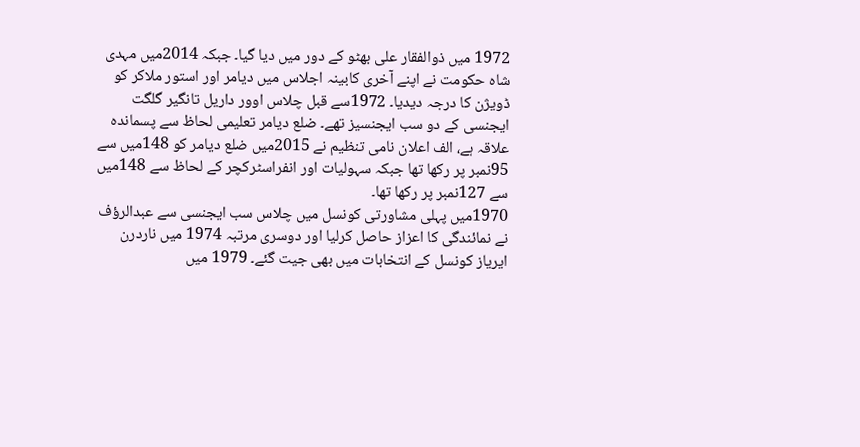1972 میں ذوالفقار علی بھٹو کے دور میں دیا گیا۔ جبکہ 2014میں مہدی شاہ حکومت نے اپنے آخری کابینہ اجلاس میں دیامر اور استور ملاکر کو ڈویژن کا درجہ دیدیا۔ 1972سے قبل چلاس اوور داریل تانگیر گلگت ایجنسی کے دو سب ایجنسیز تھے۔ ضلع دیامر تعلیمی لحاظ سے پسماندہ علاقہ ہے، الف اعلان نامی تنظیم نے 2015میں ضلع دیامر کو 148میں سے 95نمبر پر رکھا تھا جبکہ سہولیات اور انفراسٹرکچر کے لحاظ سے 148میں سے 127نمبر پر رکھا تھا۔
1970میں پہلی مشاورتی کونسل میں چلاس سب ایجنسی سے عبدالرؤف نے نمائندگی کا اعزاز حاصل کرلیا اور دوسری مرتبہ 1974 میں ناردرن ایریاز کونسل کے انتخابات میں بھی جیت گئے۔ 1979 میں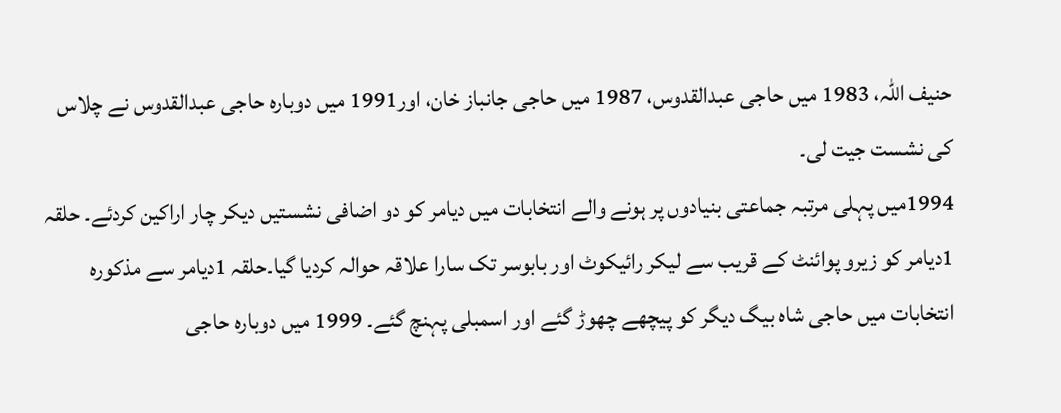حنیف اللہ، 1983 میں حاجی عبدالقدوس، 1987 میں حاجی جانباز خان، اور1991 میں دوبارہ حاجی عبدالقدوس نے چلاس کی نشست جیت لی۔
1994میں پہلی مرتبہ جماعتی بنیادوں پر ہونے والے انتخابات میں دیامر کو دو اضافی نشستیں دیکر چار اراکین کردئے۔ حلقہ 1دیامر کو زیرو پوائنٹ کے قریب سے لیکر رائیکوٹ اور بابوسر تک سارا علاقہ حوالہ کردیا گیا۔حلقہ 1دیامر سے مذکورہ انتخابات میں حاجی شاہ بیگ دیگر کو پیچھے چھوڑ گئے اور اسمبلی پہنچ گئے۔ 1999 میں دوبارہ حاجی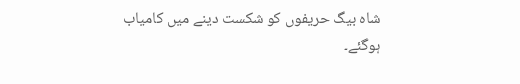شاہ بیگ حریفوں کو شکست دینے میں کامیاب ہوگئے۔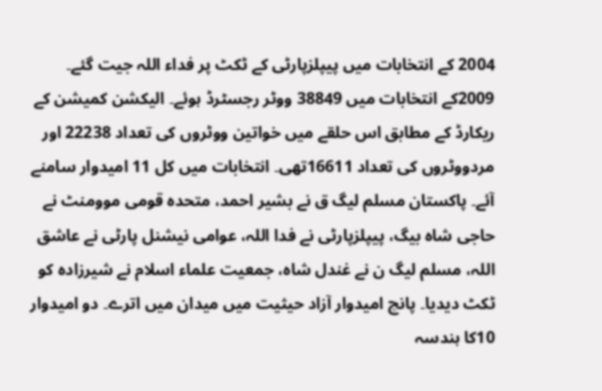2004 کے انتخابات میں پیپلزپارٹی کے ٹکٹ پر فداء اللہ جیت گئے۔
2009کے انتخابات میں 38849 ووٹر رجسٹرڈ ہوئے۔ الیکشن کمیشن کے ریکارڈ کے مطابق اس حلقے میں خواتین ووٹروں کی تعداد 22238 اور مردووٹروں کی تعداد 16611تھی۔ انتخابات میں کل 11 امیدوار سامنے آئے۔ پاکستان مسلم لیگ ق نے بشیر احمد، متحدہ قومی موومنٹ نے حاجی شاہ بیگ، پیپلزپارٹی نے فدا اللہ، عوامی نیشنل پارٹی نے عاشق اللہ، مسلم لیگ ن نے غندل شاہ، جمعیت علماء اسلام نے شیرزادہ کو ٹکٹ دیدیا۔ پانچ امیدوار آزاد حیثیت میں میدان میں اترے۔ دو امیدوار 10کا ہندسہ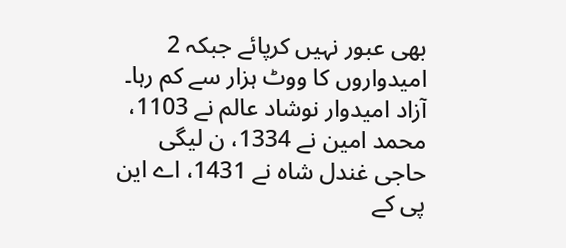بھی عبور نہیں کرپائے جبکہ 2 امیدواروں کا ووٹ ہزار سے کم رہا۔ آزاد امیدوار نوشاد عالم نے 1103، محمد امین نے 1334، ن لیگی حاجی غندل شاہ نے 1431، اے این پی کے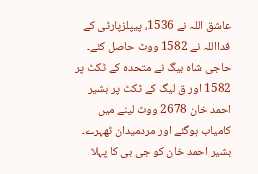عاشق اللہ نے 1536، پیپلزپارٹی کے فدااللہ نے 1582 ووٹ حاصل کئے۔ حاجی شاہ بیگ نے متحدہ کے ٹکٹ پر 1582 اور ق لیگ کے ٹکٹ پر بشیر احمد خان 2678 ووٹ لینے میں کامیاب ہوگئے اور مردمیدان ٹھہرے۔ بشیر احمد خان کو جی بی کا پہلا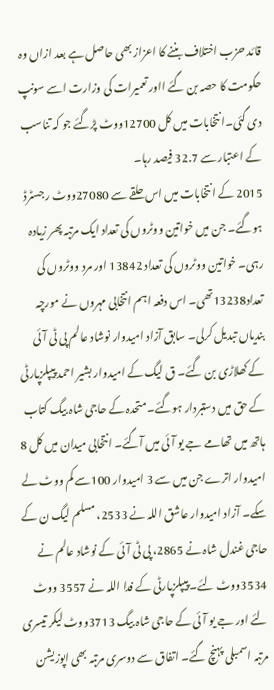قائد حزب اختلاف بننے کا اعزاز بھی حاصل ہے بعد ازاں وہ حکومت کا حصہ بن گئے ااور تعمیرات کی وزارت اسے سونپ دی گئی۔انتخابات میں کل 12700ووٹ پڑگئے جو کہ تناسب کے اعتبار سے 32.7 فیصد رہا۔
2015 کے انتخابات میں اس حلقے سے 27080ووٹ رجسٹرڈ ہوگئے۔ جن میں خواتین ووٹروں کی تعداد ایک مرتبہ پھر زیادہ رہی۔ خواتین ووٹروں کی تعداد 13842 اور مرد ووٹروں کی تعداد13238تھی۔ اس دفعہ اہم انتخابی مہروں نے مورچہ بندیاں تبدیل کرلی۔ سابق آزاد امیدوار نوشاد عالم پی ٹی آئی کے کھلاڑی بن گئے۔ ق لیگ کے امیدوار بشیر احمد پیپلزپارٹی کے حق میں دستبردار ہوگئے۔ متحدہ کے حاجی شاہ بیگ کتاب ہاتھ میں تھامے جے یو آئی میں آگئے۔ انتخابی میدان میں کل 8 امیدوار اترے جن میں سے 3 امیدوار 100سے کم ووٹ لے سکے۔ آزاد امیدوار عاشق اللہ نے 2533، مسلم لیگ ن کے حاجی غندل شاہ نے 2865، پی ٹی آئی کے نوشاد عالم نے 3534ووٹ لئے۔ پیپلزپارٹی کے فدا اللہ نے 3557 ووٹ لئے اور جے یو آئی کے حاجی شاہ بیگ 3713ووٹ لیکر تیسری مرتبہ اسمبلی پہنچ گئے۔ اتفاق سے دوسری مرتبہ بھی اپوزیشن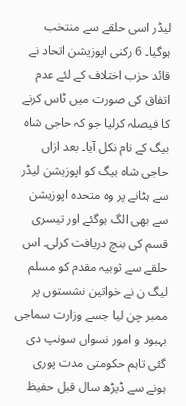لیڈر اسی حلقے سے منتخب ہوگیا۔ 6 رکنی اپوزیشن اتحاد نے قائد حزب اختلاف کے لئے عدم اتفاق کی صورت میں ٹاس کرنے کا فیصلہ کرلیا جو کہ حاجی شاہ بیگ کے نام نکل آیا۔ بعد ازاں حاجی شاہ بیگ کو اپوزیشن لیڈر سے ہٹانے پر وہ متحدہ اپوزیشن سے بھی الگ ہوگئے اور تیسری قسم کی بنچ دریافت کرلی۔ اس حلقے سے ثوبیہ مقدم کو مسلم لیگ ن نے خواتین نشستوں پر ممبر چن لیا جسے وزارت سماجی بہبود و امور نسواں سونپ دی گئی تاہم حکومتی مدت پوری ہونے سے ڈیڑھ سال قبل حفیظ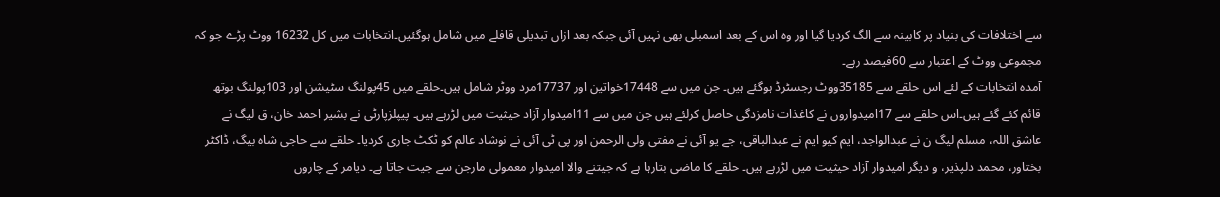سے اختلافات کی بنیاد پر کابینہ سے الگ کردیا گیا اور وہ اس کے بعد اسمبلی بھی نہیں آئی جبکہ بعد ازاں تبدیلی قافلے میں شامل ہوگئیں۔انتخابات میں کل 16232 ووٹ پڑے جو کہ مجموعی ووٹ کے اعتبار سے 60فیصد رہے۔
آمدہ انتخابات کے لئے اس حلقے سے 35185ووٹ رجسٹرڈ ہوگئے ہیں۔ جن میں سے 17448خواتین اور 17737مرد ووٹر شامل ہیں۔حلقے میں 45پولنگ سٹیشن اور 103پولنگ بوتھ قائم کئے گئے ہیں۔اس حلقے سے 17امیدواروں نے کاغذات نامزدگی حاصل کرلئے ہیں جن میں سے 11امیدوار آزاد حیثیت میں لڑرہے ہیں۔ پیپلزپارٹی نے بشیر احمد خان، ق لیگ نے عاشق اللہ، مسلم لیگ ن نے عبدالواجد، ایم کیو ایم نے عبدالباقی، جے یو آئی نے مفتی ولی الرحمن اور پی ٹی آئی نے نوشاد عالم کو ٹکٹ جاری کردیا۔ حلقے سے حاجی شاہ بیگ، ڈاکٹر بختاور، محمد دلپذیر، و دیگر امیدوار آزاد حیثیت میں لڑرہے ہیں۔ حلقے کا ماضی بتارہا ہے کہ جیتنے والا امیدوار معمولی مارجن سے جیت جاتا ہے۔ دیامر کے چاروں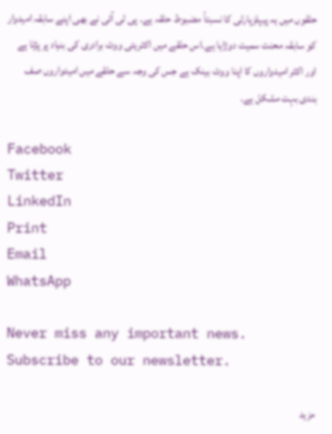حلقوں میں یہ پیپلزپارٹی کا نسبتاً مضبوط حلقہ ہے۔ پی ٹی آئی نے بھی اپنے سابقہ امیدوار کو سابقہ محنت سمیت دوڑایا ہے۔اس حلقے میں اکثریتی ووٹ برادری کی بنیاد پر پڑتا ہے اور اکثر امیدواروں کا اپنا ووٹ بینک ہے جس کی وجہ سے حلقے میں امیدواروں صف بندی بہت مشکل ہے۔

Facebook
Twitter
LinkedIn
Print
Email
WhatsApp

Never miss any important news. Subscribe to our newsletter.

مزید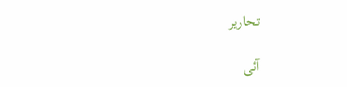تحاریر

آئی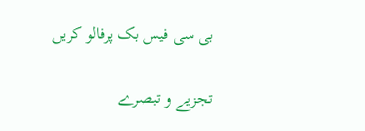بی سی فیس بک پرفالو کریں

تجزیے و تبصرے